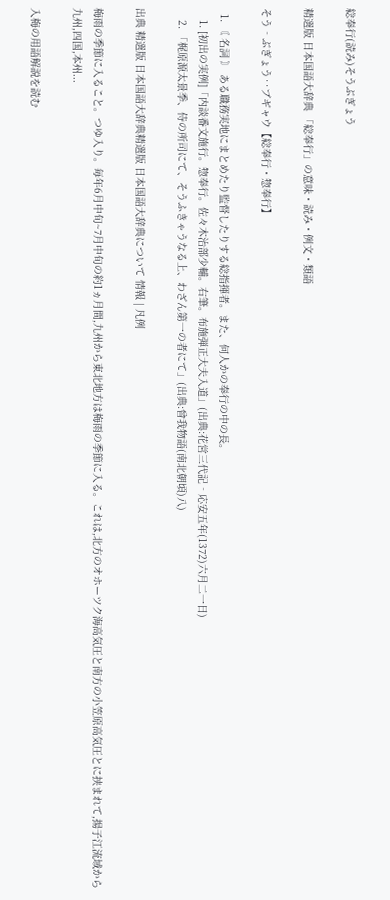総奉行(読み)そうぶぎょう

精選版 日本国語大辞典 「総奉行」の意味・読み・例文・類語

そう‐ぶぎょう‥ブギャウ【総奉行・惣奉行】

  1. 〘 名詞 〙 ある職務実地にまとめたり監督したりする総指揮者。また、何人かの奉行の中の長。
    1. [初出の実例]「内談番文施行。惣奉行。佐々木治部少輔。右筆。布施弾正大夫入道」(出典:花営三代記‐応安五年(1372)六月二一日)
    2. 「梶原源太景季、侍の所司にて、そうふきゃうなる上、わざん第一の者にて」(出典:曾我物語(南北朝頃)八)

出典 精選版 日本国語大辞典精選版 日本国語大辞典について 情報 | 凡例

梅雨の季節に入ること。つゆ入り。毎年6月中旬~7月中旬の約1ヵ月間,九州から東北地方は梅雨の季節に入る。これは,北方のオホーツク海高気圧と南方の小笠原高気圧とに挟まれて,揚子江流域から九州,四国,本州...

入梅の用語解説を読む